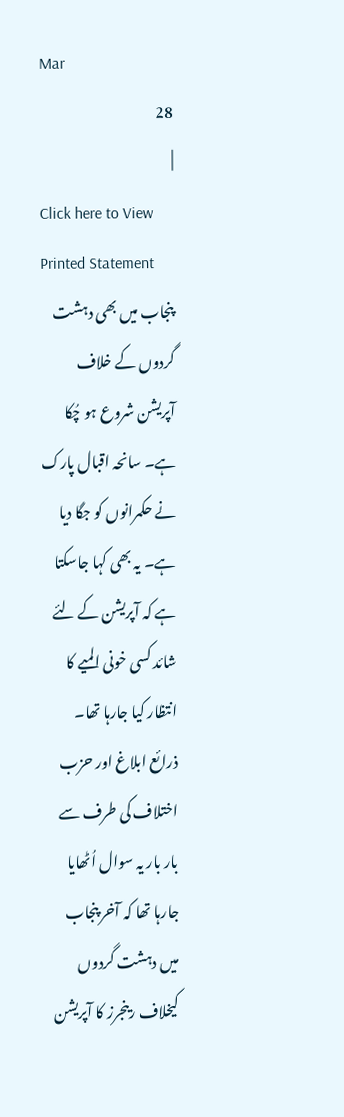Mar
28
|
Click here to View Printed Statement
پنجاب میں بھی دہشت گردوں کے خلاف آپریشن شروع ہو چُکا ہے۔ سانحہ اقبال پارک نے حکمرانوں کو جگا دیا ہے۔ یہ بھی کہا جاسکتا ہے کہ آپریشن کے لئے شائد کسی خونی المیے کا انتظار کیا جارہا تھا۔ ذرائع ابلاغ اور حزب اختلاف کی طرف سے بار بار یہ سوال اُٹھایا جارہا تھا کہ آخر پنجاب میں دہشت گردوں کیخلاف رینجرز کا آپریشن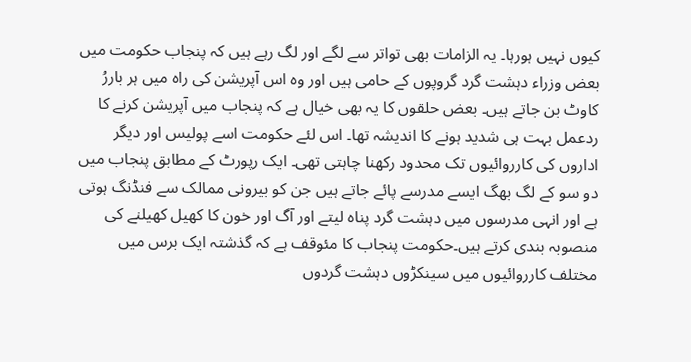کیوں نہیں ہورہا۔ یہ الزامات بھی تواتر سے لگے اور لگ رہے ہیں کہ پنجاب حکومت میں بعض وزراء دہشت گرد گروپوں کے حامی ہیں اور وہ اس آپریشن کی راہ میں ہر باررُ کاوٹ بن جاتے ہیں۔ بعض حلقوں کا یہ بھی خیال ہے کہ پنجاب میں آپریشن کرنے کا ردعمل بہت ہی شدید ہونے کا اندیشہ تھا۔ اس لئے حکومت اسے پولیس اور دیگر اداروں کی کارروائیوں تک محدود رکھنا چاہتی تھی۔ ایک رپورٹ کے مطابق پنجاب میں دو سو کے لگ بھگ ایسے مدرسے پائے جاتے ہیں جن کو بیرونی ممالک سے فنڈنگ ہوتی ہے اور انہی مدرسوں میں دہشت گرد پناہ لیتے اور آگ اور خون کا کھیل کھیلنے کی منصوبہ بندی کرتے ہیں۔حکومت پنجاب کا مئوقف ہے کہ گذشتہ ایک برس میں مختلف کارروائیوں میں سینکڑوں دہشت گردوں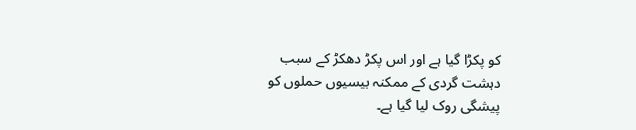کو پکڑا گیا ہے اور اس پکڑ دھکڑ کے سبب دہشت گردی کے ممکنہ بیسیوں حملوں کو پیشگی روک لیا گیا ہے۔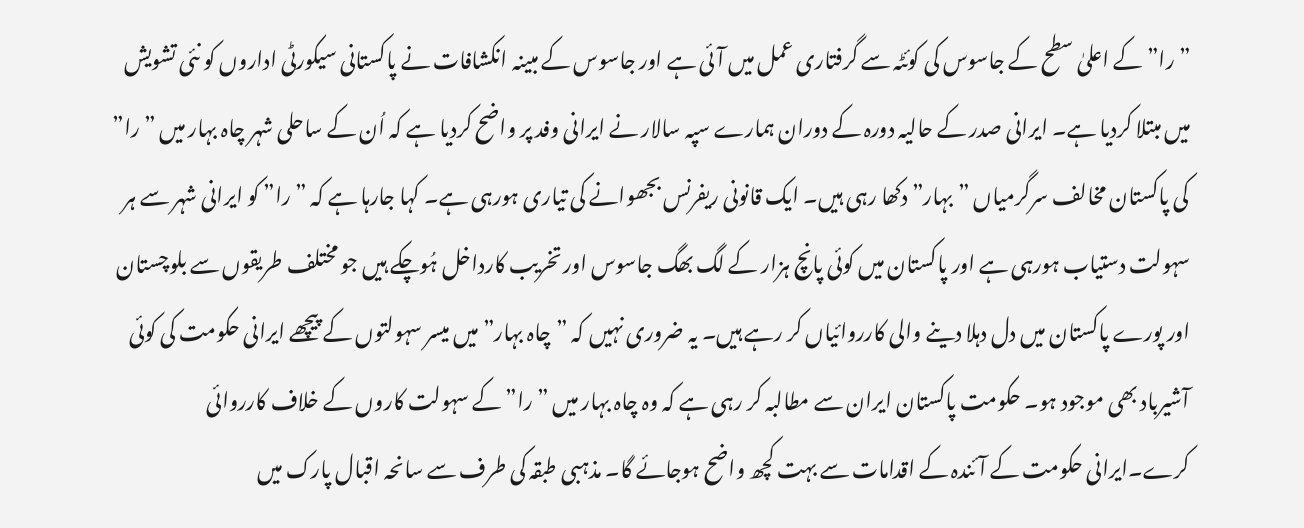”را” کے اعلیٰ سطح کے جاسوس کی کوئٹہ سے گرفتاری عمل میں آئی ہے اور جاسوس کے مبینہ انکشافات نے پاکستانی سیکورٹی اداروں کو نئی تشویش میں مبتلا کردیا ہے۔ ایرانی صدر کے حالیہ دورہ کے دوران ہمارے سپہ سالار نے ایرانی وفد پر واضح کردیا ہے کہ اُن کے ساحلی شہر چاہ بہار میں ”را” کی پاکستان مخالف سرگرمیاں ”بہار” دکھا رہی ہیں۔ ایک قانونی ریفرنس بجھوانے کی تیاری ہورہی ہے۔ کہا جارہا ہے کہ ”را” کو ایرانی شہر سے ہر سہولت دستیاب ہورہی ہے اور پاکستان میں کوئی پانچ ہزار کے لگ بھگ جاسوس اور تخریب کارداخل ہُوچکے ہیں جو مختلف طریقوں سے بلوچستان اور پورے پاکستان میں دل دہلا دینے والی کارروائیاں کر رہے ہیں۔ یہ ضروری نہیں کہ ”چاہ بہار” میں میسر سہولتوں کے پیچھے ایرانی حکومت کی کوئی آشیرباد بھی موجود ہو۔ حکومت پاکستان ایران سے مطالبہ کر رہی ہے کہ وہ چاہ بہار میں ”را” کے سہولت کاروں کے خلاف کارروائی کرے۔ایرانی حکومت کے آئندہ کے اقدامات سے بہت کچھ واضح ہوجائے گا۔ مذہبی طبقہ کی طرف سے سانحہ اقبال پارک میں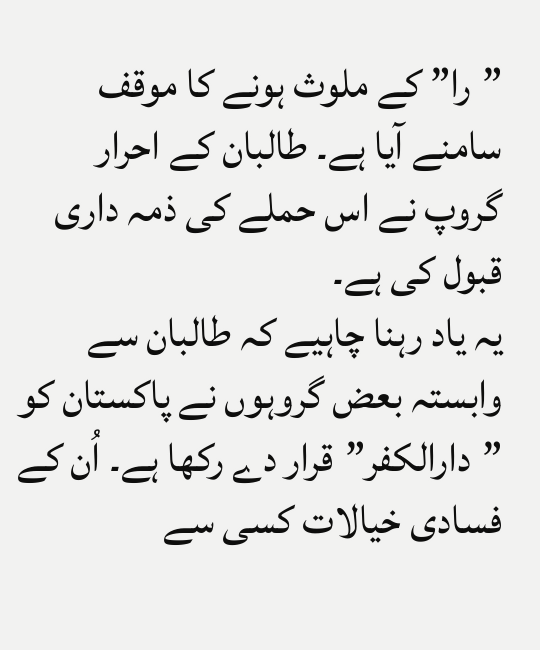”را” کے ملوث ہونے کا موقف سامنے آیا ہے۔ طالبان کے احرار گروپ نے اس حملے کی ذمہ داری قبول کی ہے۔
یہ یاد رہنا چاہیے کہ طالبان سے وابستہ بعض گروہوں نے پاکستان کو ”دارالکفر”قرار دے رکھا ہے۔ اُن کے فسادی خیالات کسی سے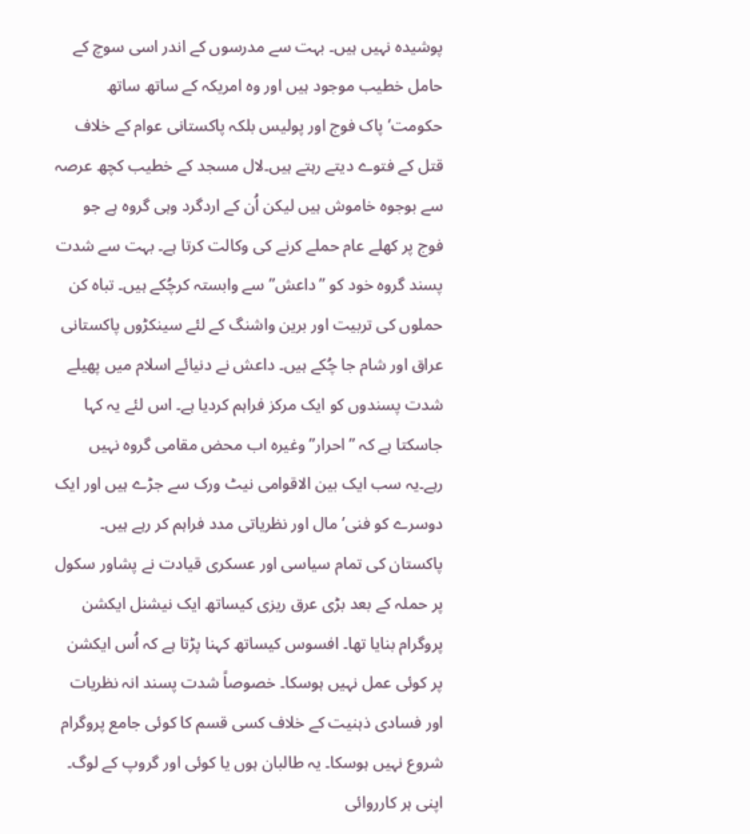پوشیدہ نہیں ہیں۔ بہت سے مدرسوں کے اندر اسی سوچ کے حامل خطیب موجود ہیں اور وہ امریکہ کے ساتھ ساتھ حکومت’ پاک فوج اور پولیس بلکہ پاکستانی عوام کے خلاف قتل کے فتوے دیتے رہتے ہیں۔لال مسجد کے خطیب کچھ عرصہ سے بوجوہ خاموش ہیں لیکن اُن کے اردگرد وہی گروہ ہے جو فوج پر کھلے عام حملے کرنے کی وکالت کرتا ہے۔ بہت سے شدت پسند گروہ خود کو ”داعش” سے وابستہ کرچُکے ہیں۔ تباہ کن حملوں کی تربیت اور برین واشنگ کے لئے سینکڑوں پاکستانی عراق اور شام جا چُکے ہیں۔ داعش نے دنیائے اسلام میں پھیلے شدت پسندوں کو ایک مرکز فراہم کردیا ہے۔ اس لئے یہ کہا جاسکتا ہے کہ ”احرار” وغیرہ اب محض مقامی گروہ نہیں رہے۔یہ سب ایک بین الاقوامی نیٹ ورک سے جڑے ہیں اور ایک دوسرے کو فنی’ مال اور نظریاتی مدد فراہم کر رہے ہیں۔
پاکستان کی تمام سیاسی اور عسکری قیادت نے پشاور سکول پر حملہ کے بعد بڑی عرق ریزی کیساتھ ایک نیشنل ایکشن پروگرام بنایا تھا۔ افسوس کیساتھ کہنا پڑتا ہے کہ اُس ایکشن پر کوئی عمل نہیں ہوسکا۔ خصوصاً شدت پسند انہ نظریات اور فسادی ذہنیت کے خلاف کسی قسم کا کوئی جامع پروگرام شروع نہیں ہوسکا۔ یہ طالبان ہوں یا کوئی اور گروپ کے لوگ۔ اپنی ہر کارروائی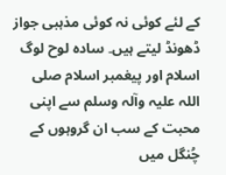کے لئے کوئی نہ کوئی مذہبی جواز ڈھونڈ لیتے ہیں۔ سادہ لوح لوگ اسلام اور پیغمبر اسلام صلی اللہ علیہ وآلہ وسلم سے اپنی محبت کے سب ان گروہوں کے چُنگل میں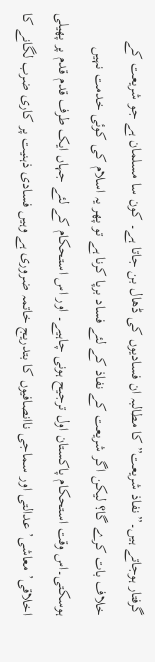گرفتار ہوجاتے ہیں۔”نفاذ شریعت” کا مطالبہ ان فسادیوں کی ڈھال بن جاتا ہے۔ کون سا مسلمان ہے جو شریعت کے خلاف بات کرے گا؟ لیکن اگر شریعت کے نفاذ کے لئے فساد برپا کرنا ہے تو پھر یہ اسلام کی کوئی خدمت نہیں ہوسکتی۔اس وقت استحکام پاکستان اول ترجیح ہونی چاہیے۔ اور اس استحکام کے لئے جہاں ایک طرف قدم قدم پر پھیلی اخلاقی’ معاشی’ عدالتی اور سماجی ناانصافیوں کا بتدریج خاتمہ ضروری ہے وہیں فسادی ذہنیت پر کاری ضرب لگانے کا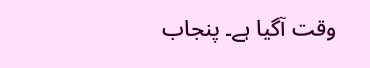وقت آگیا ہے۔ پنجاب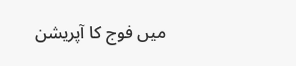میں فوج کا آپریشن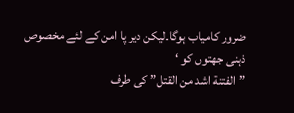ضرور کامیاب ہوگا۔لیکن دیر پا امن کے لئے مخصوص ذہنی جھتوں کو ‘
”الفتنة اشد من القتل” کی طرف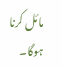مائل کرنا ہوگا۔